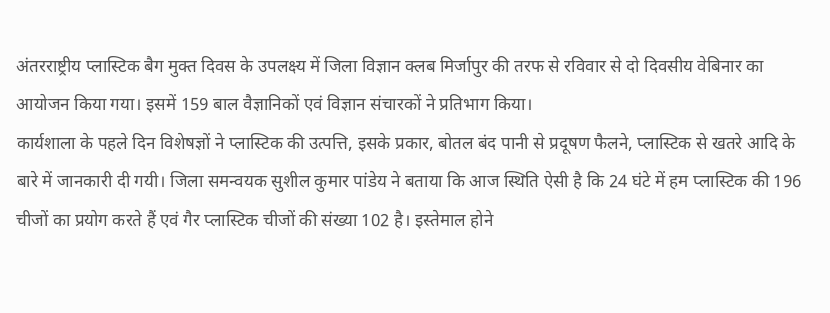अंतरराष्ट्रीय प्लास्टिक बैग मुक्त दिवस के उपलक्ष्य में जिला विज्ञान क्लब मिर्जापुर की तरफ से रविवार से दो दिवसीय वेबिनार का आयोजन किया गया। इसमें 159 बाल वैज्ञानिकों एवं विज्ञान संचारकों ने प्रतिभाग किया।
कार्यशाला के पहले दिन विशेषज्ञों ने प्लास्टिक की उत्पत्ति, इसके प्रकार, बोतल बंद पानी से प्रदूषण फैलने, प्लास्टिक से खतरे आदि के बारे में जानकारी दी गयी। जिला समन्वयक सुशील कुमार पांडेय ने बताया कि आज स्थिति ऐसी है कि 24 घंटे में हम प्लास्टिक की 196 चीजों का प्रयोग करते हैं एवं गैर प्लास्टिक चीजों की संख्या 102 है। इस्तेमाल होने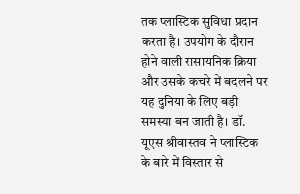तक प्लास्टिक सुविधा प्रदान करता है। उपयोग के दौरान होने वाली रासायनिक क्रिया और उसके कचरे में बदलने पर यह दुनिया के लिए बड़ी समस्या बन जाती है। डॉ. यूएस श्रीवास्तव ने प्लास्टिक के बारे में विस्तार से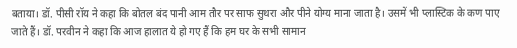बताया। डॉ. पीसी रॉय ने कहा कि बोतल बंद पानी आम तौर पर साफ सुथरा और पीने योग्य माना जाता है। उसमें भी प्लास्टिक के कण पाए जाते हैं। डॉ. परवीन ने कहा कि आज हालात ये हो गए हैं कि हम घर के सभी सामान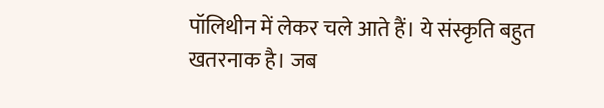पॉलिथीन में लेकर चले आते हैं। ये संस्कृति बहुत खतरनाक है। जब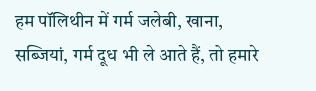हम पॉलिथीन में गर्म जलेबी, खाना, सब्जियां, गर्म दूध भी ले आते हैं, तो हमारे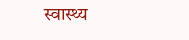स्वास्थ्य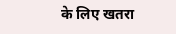के लिए खतरा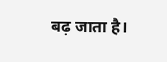बढ़ जाता है।